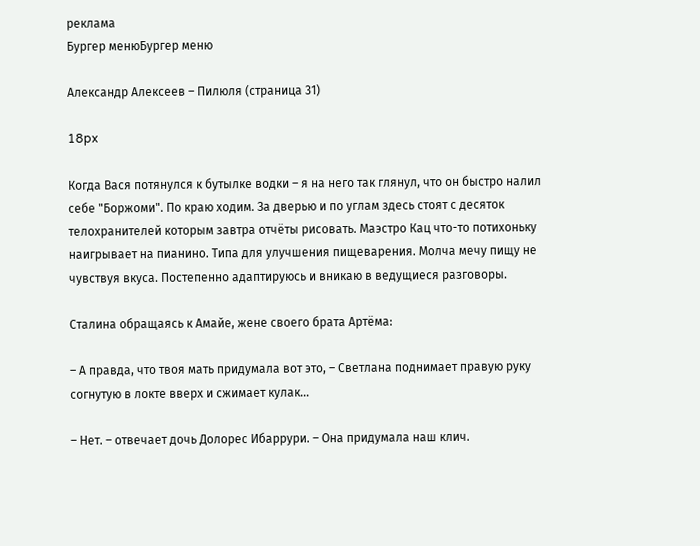реклама
Бургер менюБургер меню

Александр Алексеев – Пилюля (страница 31)

18px

Когда Вася потянулся к бутылке водки – я на него так глянул, что он быстро налил себе "Боржоми". По краю ходим. За дверью и по углам здесь стоят с десяток телохранителей которым завтра отчёты рисовать. Маэстро Кац что-то потихоньку наигрывает на пианино. Типа для улучшения пищеварения. Молча мечу пищу не чувствуя вкуса. Постепенно адаптируюсь и вникаю в ведущиеся разговоры.

Сталина обращаясь к Амайе, жене своего брата Артёма:

– А правда, что твоя мать придумала вот это, – Светлана поднимает правую руку согнутую в локте вверх и сжимает кулак…

– Нет. – отвечает дочь Долорес Ибаррури. – Она придумала наш клич.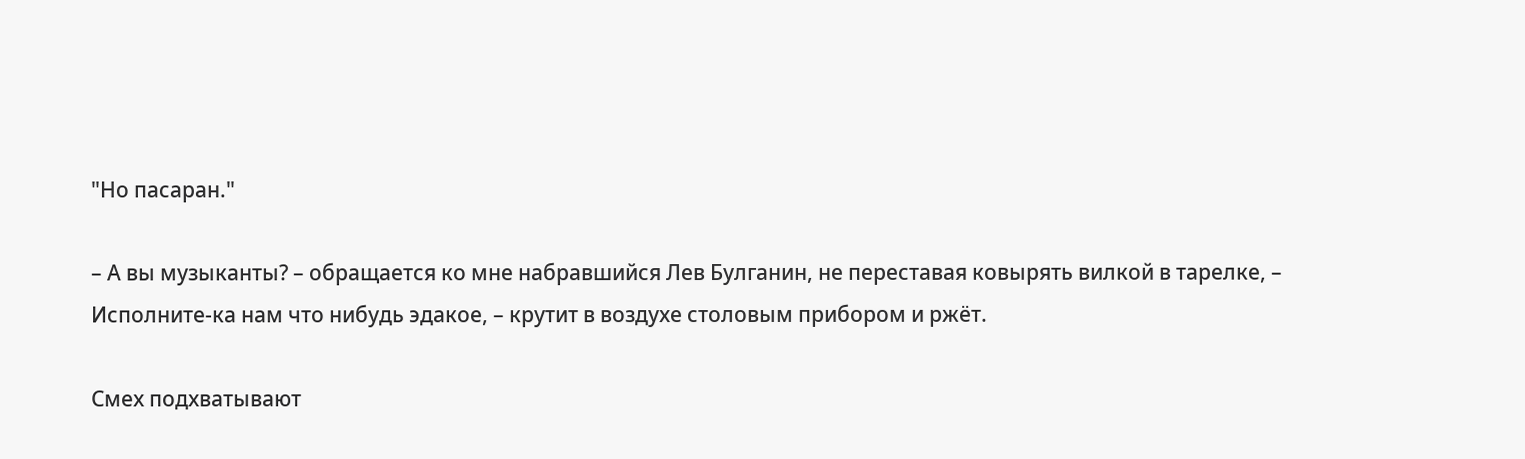"Но пасаран."

– А вы музыканты? – обращается ко мне набравшийся Лев Булганин, не переставая ковырять вилкой в тарелке, – Исполните-ка нам что нибудь эдакое, – крутит в воздухе столовым прибором и ржёт.

Смех подхватывают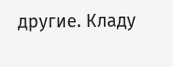другие. Кладу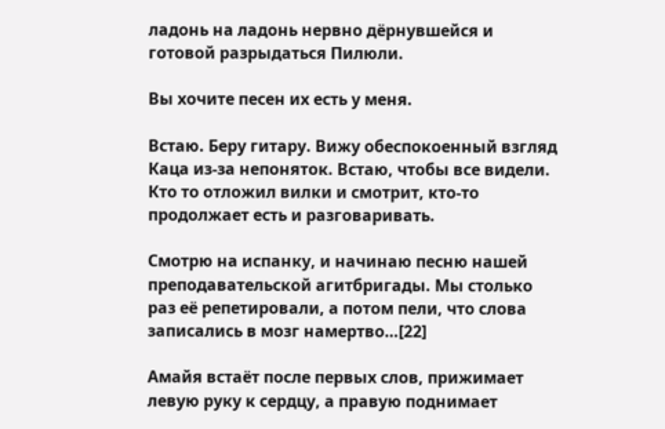ладонь на ладонь нервно дёрнувшейся и готовой разрыдаться Пилюли.

Вы хочите песен их есть у меня.

Встаю. Беру гитару. Вижу обеспокоенный взгляд Каца из-за непоняток. Встаю, чтобы все видели. Кто то отложил вилки и смотрит, кто-то продолжает есть и разговаривать.

Смотрю на испанку, и начинаю песню нашей преподавательской агитбригады. Мы столько раз её репетировали, а потом пели, что слова записались в мозг намертво…[22]

Амайя встаёт после первых слов, прижимает левую руку к сердцу, а правую поднимает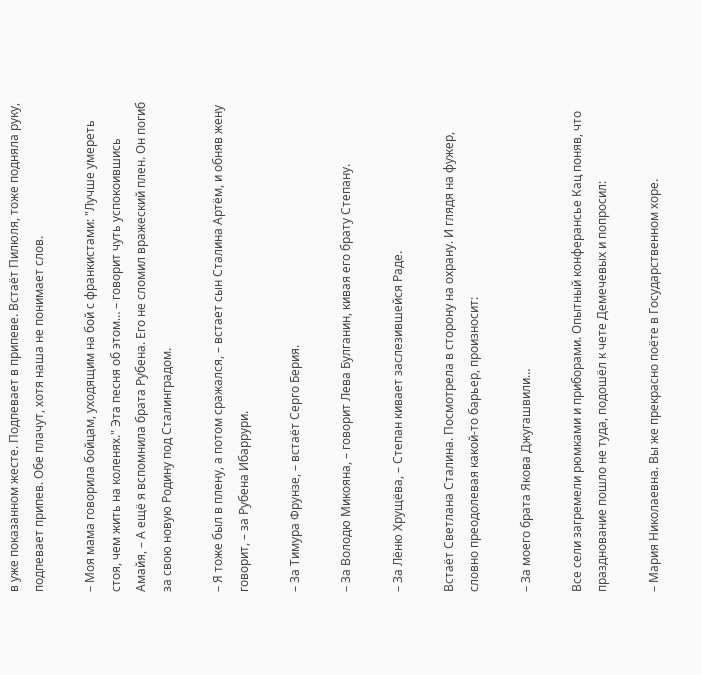в уже показанном жесте. Подпевает в припеве. Встаёт Пилюля, тоже подняла руку, подпевает припев. Обе плачут, хотя наша не понимает слов.

– Моя мама говорила бойцам, уходящим на бой с франкистами: "Лучше умереть стоя, чем жить на коленях." Эта песня об этом… – говорит чуть успокоившись Амайя, – А ещё я вспомнила брата Рубена. Его не сломил вражеский плен. Он погиб за свою новую Родину под Сталинградом.

– Я тоже был в плену, а потом сражался, – встает сын Сталина Артём, и обняв жену говорит, – за Рубена Ибаррури.

– За Тимура Фрунзе, – встаёт Серго Берия.

– За Володю Микояна, – говорит Лева Булганин, кивая его брату Степану.

– За Лёню Хрущёва, – Степан кивает заслезившейся Раде.

Встаёт Светлана Сталина. Посмотрела в сторону на охрану. И глядя на фужер, словно преодолевая какой-то барьер, произносит:

– За моего брата Якова Джугашвили…

Все сели загремели рюмками и приборами. Опытный конферансье Кац поняв, что празднование пошло не туда, подошёл к чете Демечевых и попросил:

– Мария Николаевна. Вы же прекрасно поёте в Государственном хоре.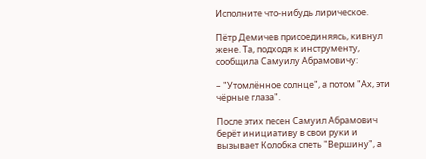Исполните что-нибудь лирическое.

Пётр Демичев присоединяясь, кивнул жене. Та, подходя к инструменту, сообщила Самуилу Абрамовичу:

– "Утомлённое солнце", а потом "Ах, эти чёрные глаза".

После этих песен Самуил Абрамович берёт инициативу в свои руки и вызывает Колобка спеть "Вершину", а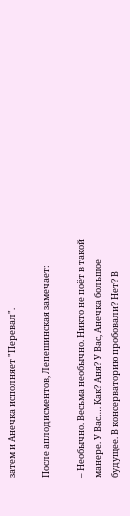затем и Анечка исполняет "Перевал".

После аплодисментов, Лепешинская замечает:

– Необычно. Весьма необычно. Никто не поёт в такой манере. У Вас…. Как? Аня? У Вас, Анечка большое будущее. В консерваторию пробовали? Нет? В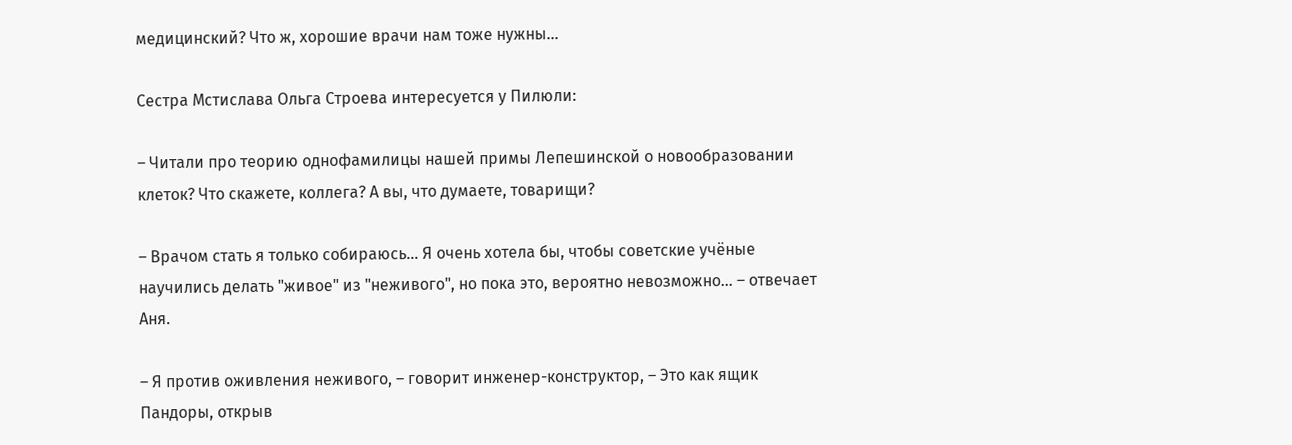медицинский? Что ж, хорошие врачи нам тоже нужны…

Сестра Мстислава Ольга Строева интересуется у Пилюли:

– Читали про теорию однофамилицы нашей примы Лепешинской о новообразовании клеток? Что скажете, коллега? А вы, что думаете, товарищи?

– Врачом стать я только собираюсь… Я очень хотела бы, чтобы советские учёные научились делать "живое" из "неживого", но пока это, вероятно невозможно… – отвечает Аня.

– Я против оживления неживого, – говорит инженер-конструктор, – Это как ящик Пандоры, открыв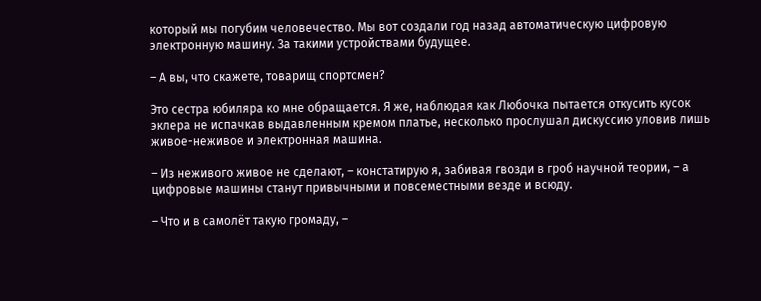который мы погубим человечество. Мы вот создали год назад автоматическую цифровую электронную машину. За такими устройствами будущее.

– А вы, что скажете, товарищ спортсмен?

Это сестра юбиляра ко мне обращается. Я же, наблюдая как Любочка пытается откусить кусок эклера не испачкав выдавленным кремом платье, несколько прослушал дискуссию уловив лишь живое-неживое и электронная машина.

– Из неживого живое не сделают, – констатирую я, забивая гвозди в гроб научной теории, – а цифровые машины станут привычными и повсеместными везде и всюду.

– Что и в самолёт такую громаду, –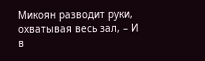Микоян разводит руки, охватывая весь зал, – И в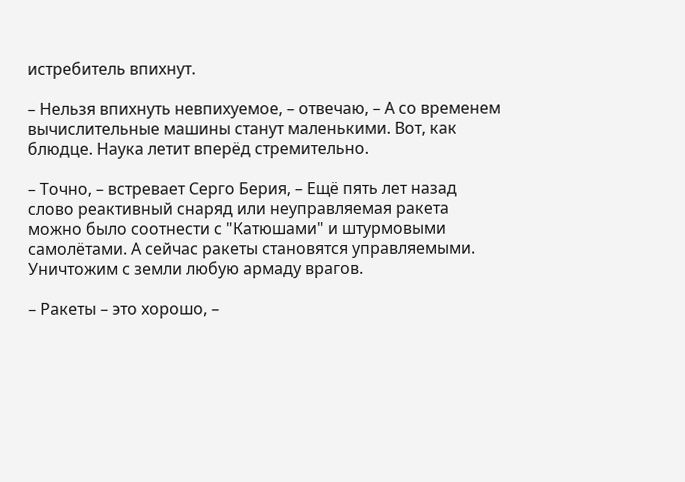истребитель впихнут.

– Нельзя впихнуть невпихуемое, – отвечаю, – А со временем вычислительные машины станут маленькими. Вот, как блюдце. Наука летит вперёд стремительно.

– Точно, – встревает Серго Берия, – Ещё пять лет назад слово реактивный снаряд или неуправляемая ракета можно было соотнести с "Катюшами" и штурмовыми самолётами. А сейчас ракеты становятся управляемыми. Уничтожим с земли любую армаду врагов.

– Ракеты – это хорошо, –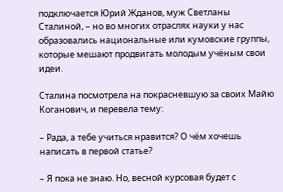подключается Юрий Жданов, муж Светланы Сталиной, – но во многих отраслях науки у нас образовались национальные или кумовские группы, которые мешают продвигать молодым учёным свои идеи.

Сталина посмотрела на покрасневшую за своих Майю Коганович, и перевела тему:

– Рада, а тебе учиться нравится? О чём хочешь написать в первой статье?

– Я пока не знаю. Но, весной курсовая будет с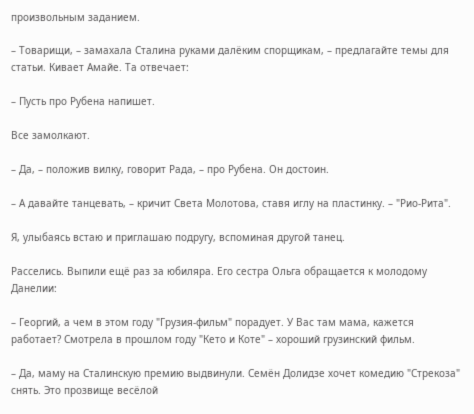произвольным заданием.

– Товарищи, – замахала Сталина руками далёким спорщикам, – предлагайте темы для статьи. Кивает Амайе. Та отвечает:

– Пусть про Рубена напишет.

Все замолкают.

– Да, – положив вилку, говорит Рада, – про Рубена. Он достоин.

– А давайте танцевать, – кричит Света Молотова, ставя иглу на пластинку. – "Рио-Рита".

Я, улыбаясь встаю и приглашаю подругу, вспоминая другой танец.

Расселись. Выпили ещё раз за юбиляра. Его сестра Ольга обращается к молодому Данелии:

– Георгий, а чем в этом году "Грузия-фильм" порадует. У Вас там мама, кажется работает? Смотрела в прошлом году "Кето и Коте" – хороший грузинский фильм.

– Да, маму на Сталинскую премию выдвинули. Семён Долидзе хочет комедию "Стрекоза" снять. Это прозвище весёлой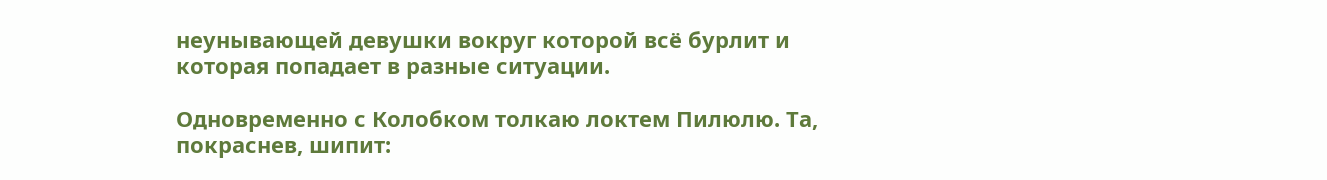неунывающей девушки вокруг которой всё бурлит и которая попадает в разные ситуации.

Одновременно с Колобком толкаю локтем Пилюлю. Та, покраснев, шипит: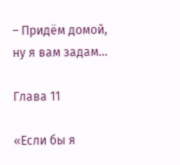– Придём домой, ну я вам задам…

Глава 11

«Если бы я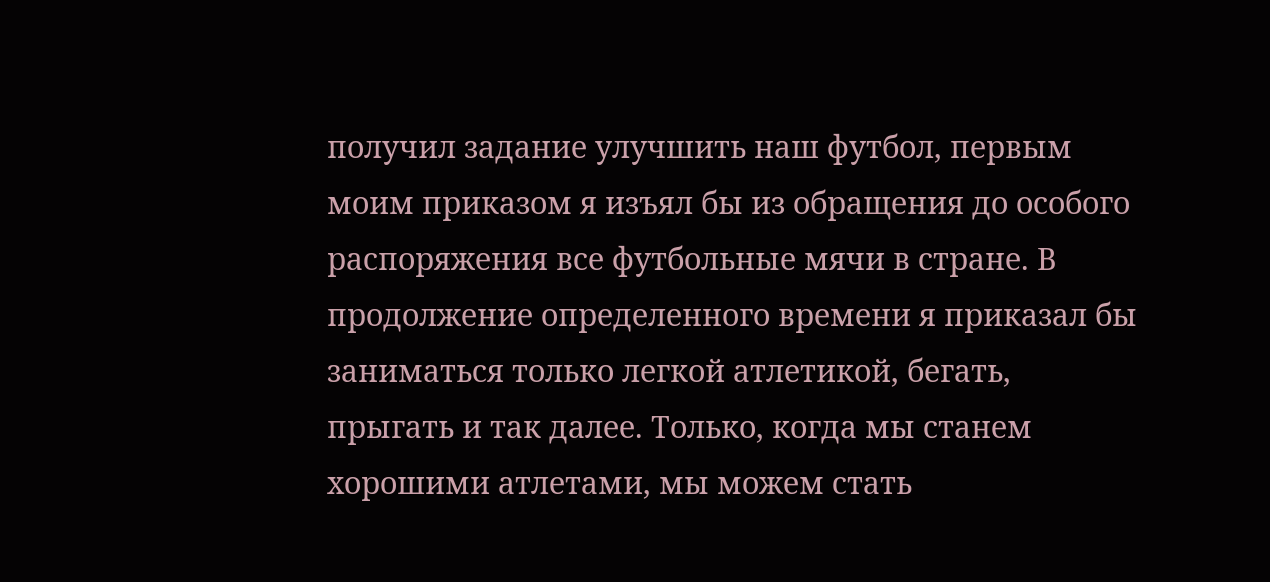получил задание улучшить наш футбол, первым моим приказом я изъял бы из обращения до особого распоряжения все футбольные мячи в стране. В продолжение определенного времени я приказал бы заниматься только легкой атлетикой, бегать, прыгать и так далее. Только, когда мы станем хорошими атлетами, мы можем стать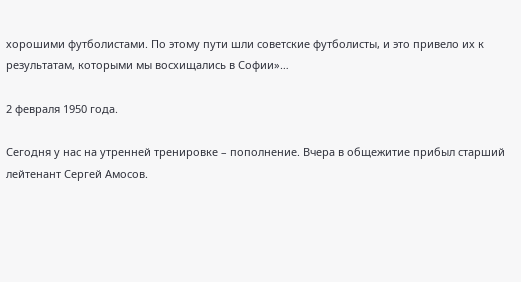хорошими футболистами. По этому пути шли советские футболисты, и это привело их к результатам, которыми мы восхищались в Софии»…

2 февраля 1950 года.

Сегодня у нас на утренней тренировке – пополнение. Вчера в общежитие прибыл старший лейтенант Сергей Амосов.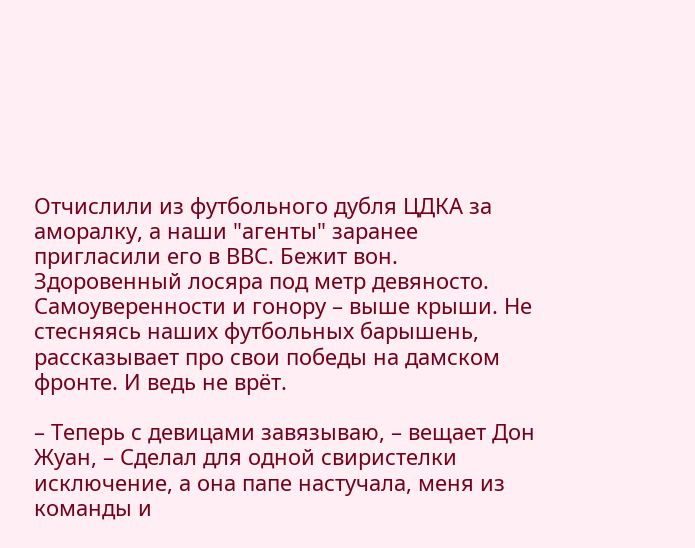Отчислили из футбольного дубля ЦДКА за аморалку, а наши "агенты" заранее пригласили его в ВВС. Бежит вон. Здоровенный лосяра под метр девяносто. Самоуверенности и гонору – выше крыши. Не стесняясь наших футбольных барышень, рассказывает про свои победы на дамском фронте. И ведь не врёт.

– Теперь с девицами завязываю, – вещает Дон Жуан, – Сделал для одной свиристелки исключение, а она папе настучала, меня из команды и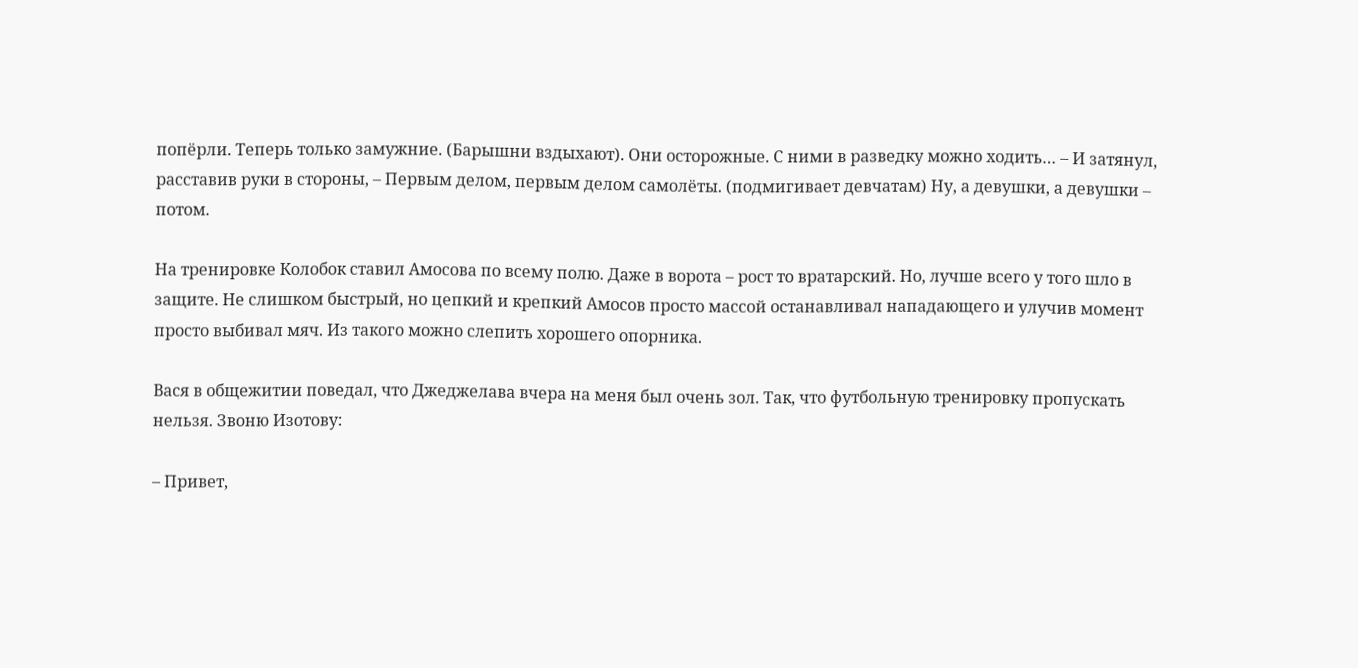попёрли. Теперь только замужние. (Барышни вздыхают). Они осторожные. С ними в разведку можно ходить… – И затянул, расставив руки в стороны, – Первым делом, первым делом самолёты. (подмигивает девчатам) Ну, а девушки, а девушки – потом.

На тренировке Колобок ставил Амосова по всему полю. Даже в ворота – рост то вратарский. Но, лучше всего у того шло в защите. Не слишком быстрый, но цепкий и крепкий Амосов просто массой останавливал нападающего и улучив момент просто выбивал мяч. Из такого можно слепить хорошего опорника.

Вася в общежитии поведал, что Джеджелава вчера на меня был очень зол. Так, что футбольную тренировку пропускать нельзя. Звоню Изотову:

– Привет,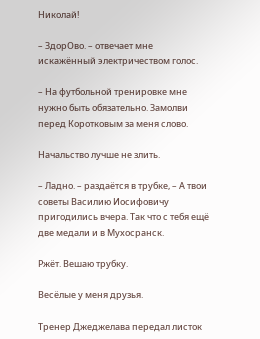Николай!

– ЗдорОво. – отвечает мне искажённый электричеством голос.

– На футбольной тренировке мне нужно быть обязательно. Замолви перед Коротковым за меня слово.

Начальство лучше не злить.

– Ладно. – раздаётся в трубке, – А твои советы Василию Иосифовичу пригодились вчера. Так что с тебя ещё две медали и в Мухосранск.

Ржёт. Вешаю трубку.

Весёлые у меня друзья.

Тренер Джеджелава передал листок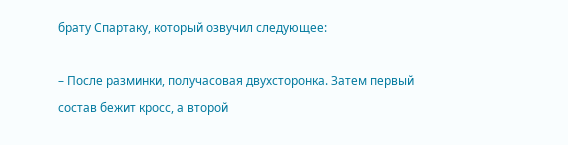брату Спартаку, который озвучил следующее:

– После разминки, получасовая двухсторонка. Затем первый состав бежит кросс, а второй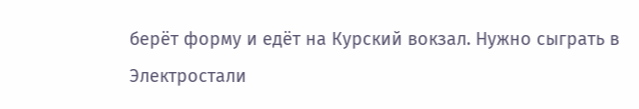берёт форму и едёт на Курский вокзал. Нужно сыграть в Электростали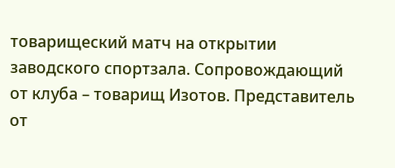товарищеский матч на открытии заводского спортзала. Сопровождающий от клуба – товарищ Изотов. Представитель от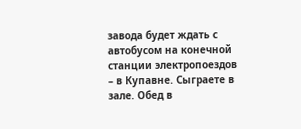завода будет ждать с автобусом на конечной станции электропоездов – в Купавне. Сыграете в зале. Обед в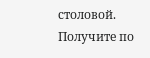столовой. Получите по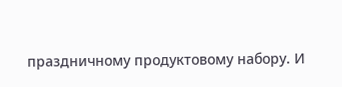праздничному продуктовому набору. И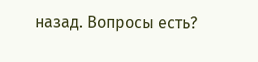назад. Вопросы есть?